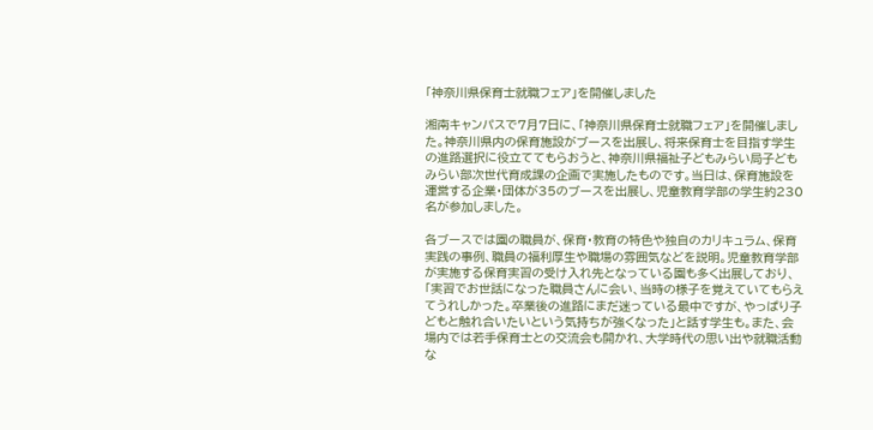「神奈川県保育士就職フェア」を開催しました

湘南キャンパスで7月7日に、「神奈川県保育士就職フェア」を開催しました。神奈川県内の保育施設がブースを出展し、将来保育士を目指す学生の進路選択に役立ててもらおうと、神奈川県福祉子どもみらい局子どもみらい部次世代育成課の企画で実施したものです。当日は、保育施設を運営する企業・団体が35のブースを出展し、児童教育学部の学生約230名が参加しました。

各ブースでは園の職員が、保育・教育の特色や独自のカリキュラム、保育実践の事例、職員の福利厚生や職場の雰囲気などを説明。児童教育学部が実施する保育実習の受け入れ先となっている園も多く出展しており、「実習でお世話になった職員さんに会い、当時の様子を覚えていてもらえてうれしかった。卒業後の進路にまだ迷っている最中ですが、やっぱり子どもと触れ合いたいという気持ちが強くなった」と話す学生も。また、会場内では若手保育士との交流会も開かれ、大学時代の思い出や就職活動な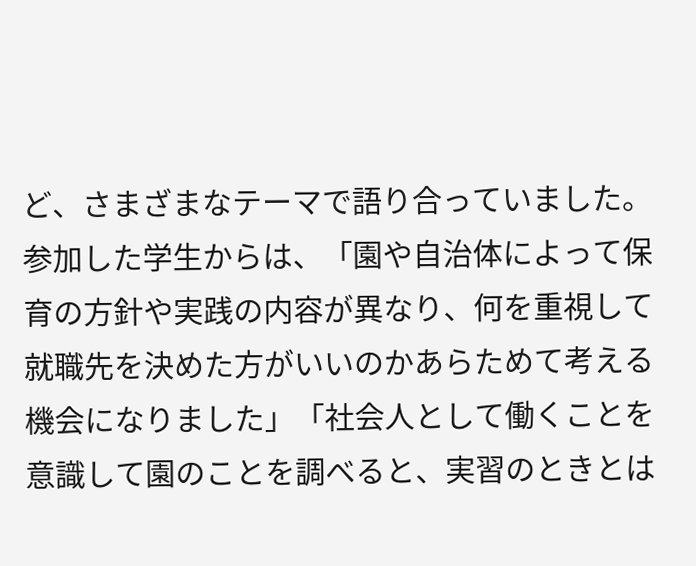ど、さまざまなテーマで語り合っていました。参加した学生からは、「園や自治体によって保育の方針や実践の内容が異なり、何を重視して就職先を決めた方がいいのかあらためて考える機会になりました」「社会人として働くことを意識して園のことを調べると、実習のときとは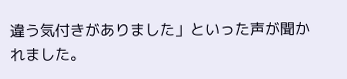違う気付きがありました」といった声が聞かれました。